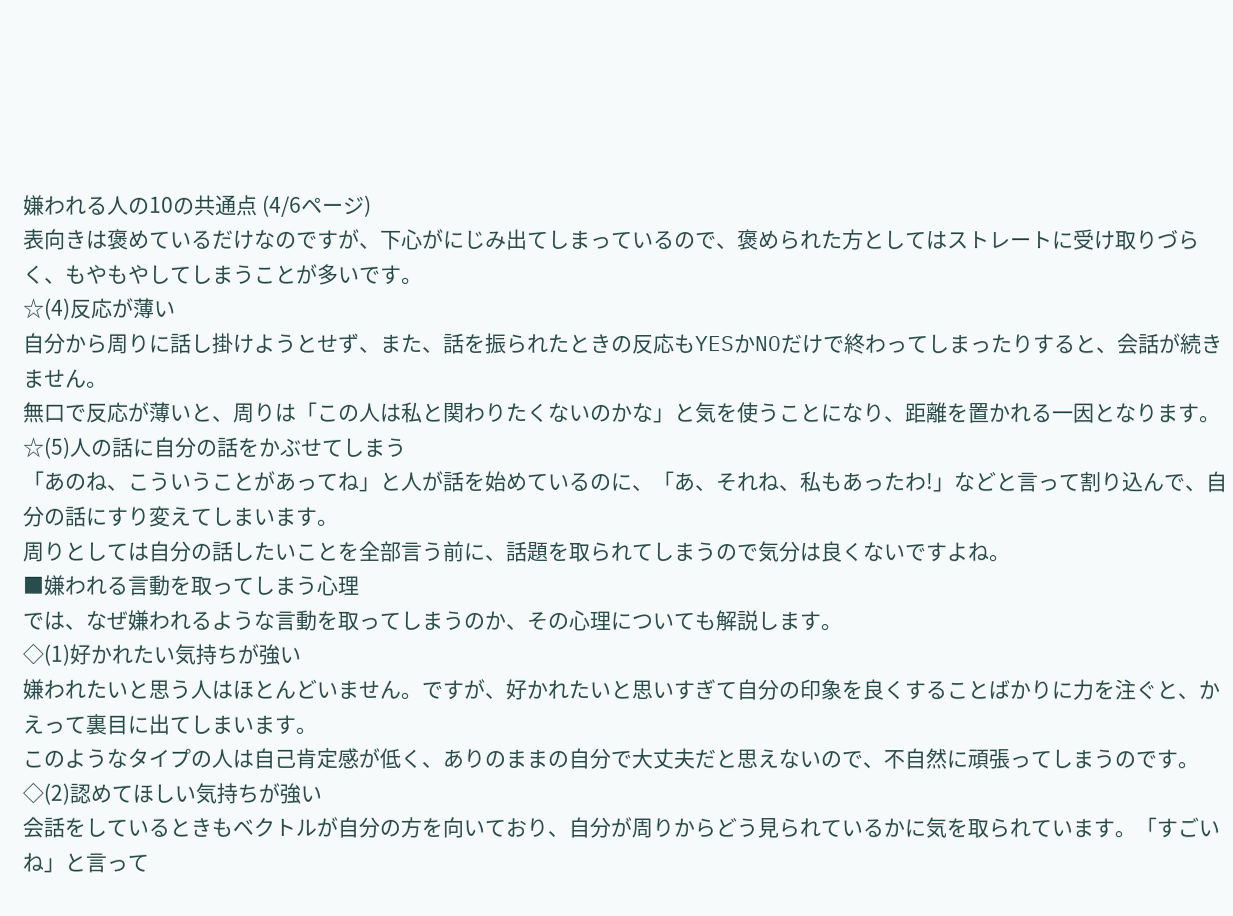嫌われる人の10の共通点 (4/6ページ)
表向きは褒めているだけなのですが、下心がにじみ出てしまっているので、褒められた方としてはストレートに受け取りづらく、もやもやしてしまうことが多いです。
☆(4)反応が薄い
自分から周りに話し掛けようとせず、また、話を振られたときの反応もYESかNOだけで終わってしまったりすると、会話が続きません。
無口で反応が薄いと、周りは「この人は私と関わりたくないのかな」と気を使うことになり、距離を置かれる一因となります。
☆(5)人の話に自分の話をかぶせてしまう
「あのね、こういうことがあってね」と人が話を始めているのに、「あ、それね、私もあったわ!」などと言って割り込んで、自分の話にすり変えてしまいます。
周りとしては自分の話したいことを全部言う前に、話題を取られてしまうので気分は良くないですよね。
■嫌われる言動を取ってしまう心理
では、なぜ嫌われるような言動を取ってしまうのか、その心理についても解説します。
◇(1)好かれたい気持ちが強い
嫌われたいと思う人はほとんどいません。ですが、好かれたいと思いすぎて自分の印象を良くすることばかりに力を注ぐと、かえって裏目に出てしまいます。
このようなタイプの人は自己肯定感が低く、ありのままの自分で大丈夫だと思えないので、不自然に頑張ってしまうのです。
◇(2)認めてほしい気持ちが強い
会話をしているときもベクトルが自分の方を向いており、自分が周りからどう見られているかに気を取られています。「すごいね」と言って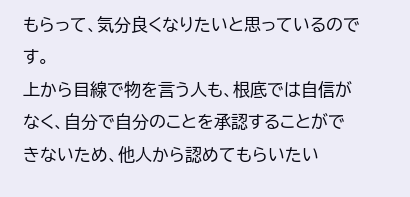もらって、気分良くなりたいと思っているのです。
上から目線で物を言う人も、根底では自信がなく、自分で自分のことを承認することができないため、他人から認めてもらいたい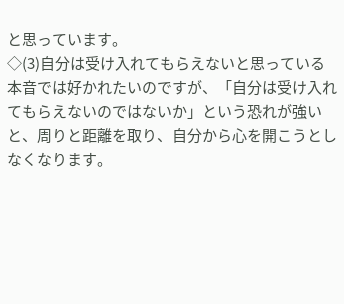と思っています。
◇(3)自分は受け入れてもらえないと思っている
本音では好かれたいのですが、「自分は受け入れてもらえないのではないか」という恐れが強いと、周りと距離を取り、自分から心を開こうとしなくなります。